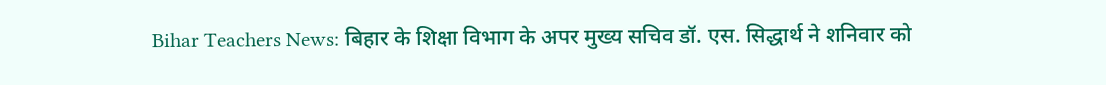Bihar Teachers News: बिहार के शिक्षा विभाग के अपर मुख्य सचिव डॉ. एस. सिद्धार्थ ने शनिवार को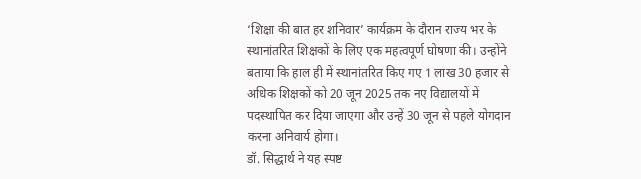‘शिक्षा की बात हर शनिवार’ कार्यक्रम के दौरान राज्य भर के स्थानांतरित शिक्षकों के लिए एक महत्वपूर्ण घोषणा की। उन्होंने बताया कि हाल ही में स्थानांतरित किए गए 1 लाख 30 हजार से अधिक शिक्षकों को 20 जून 2025 तक नए विद्यालयों में पदस्थापित कर दिया जाएगा और उन्हें 30 जून से पहले योगदान करना अनिवार्य होगा।
डॉ. सिद्धार्थ ने यह स्पष्ट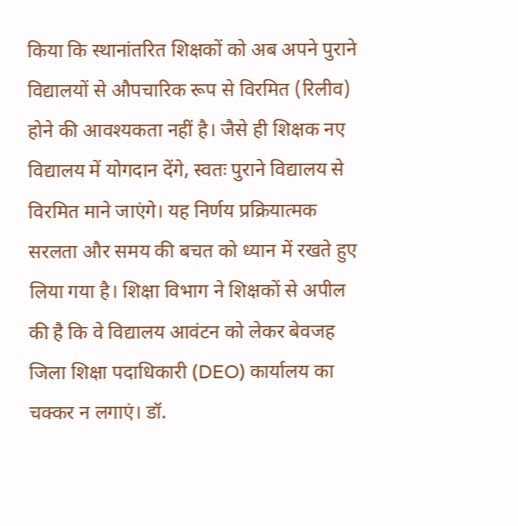किया कि स्थानांतरित शिक्षकों को अब अपने पुराने विद्यालयों से औपचारिक रूप से विरमित (रिलीव) होने की आवश्यकता नहीं है। जैसे ही शिक्षक नए विद्यालय में योगदान देंगे, स्वतः पुराने विद्यालय से विरमित माने जाएंगे। यह निर्णय प्रक्रियात्मक सरलता और समय की बचत को ध्यान में रखते हुए लिया गया है। शिक्षा विभाग ने शिक्षकों से अपील की है कि वे विद्यालय आवंटन को लेकर बेवजह जिला शिक्षा पदाधिकारी (DEO) कार्यालय का चक्कर न लगाएं। डॉ.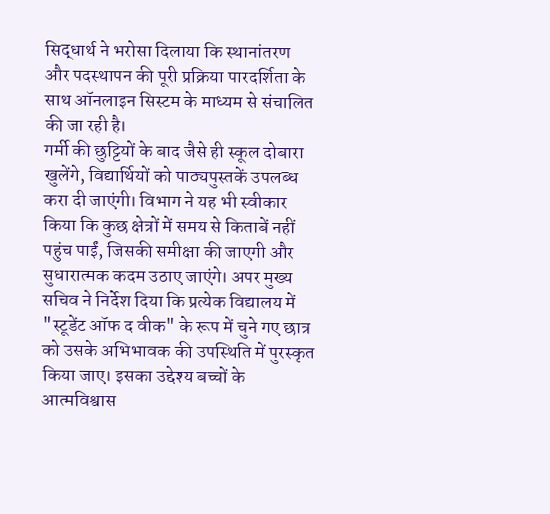सिद्धार्थ ने भरोसा दिलाया कि स्थानांतरण और पदस्थापन की पूरी प्रक्रिया पारदर्शिता के साथ ऑनलाइन सिस्टम के माध्यम से संचालित की जा रही है।
गर्मी की छुट्टियों के बाद जैसे ही स्कूल दोबारा खुलेंगे, विद्यार्थियों को पाठ्यपुस्तकें उपलब्ध करा दी जाएंगी। विभाग ने यह भी स्वीकार किया कि कुछ क्षेत्रों में समय से किताबें नहीं पहुंच पाईं, जिसकी समीक्षा की जाएगी और सुधारात्मक कदम उठाए जाएंगे। अपर मुख्य सचिव ने निर्देश दिया कि प्रत्येक विद्यालय में "स्टूडेंट ऑफ द वीक" के रूप में चुने गए छात्र को उसके अभिभावक की उपस्थिति में पुरस्कृत किया जाए। इसका उद्देश्य बच्चों के आत्मविश्वास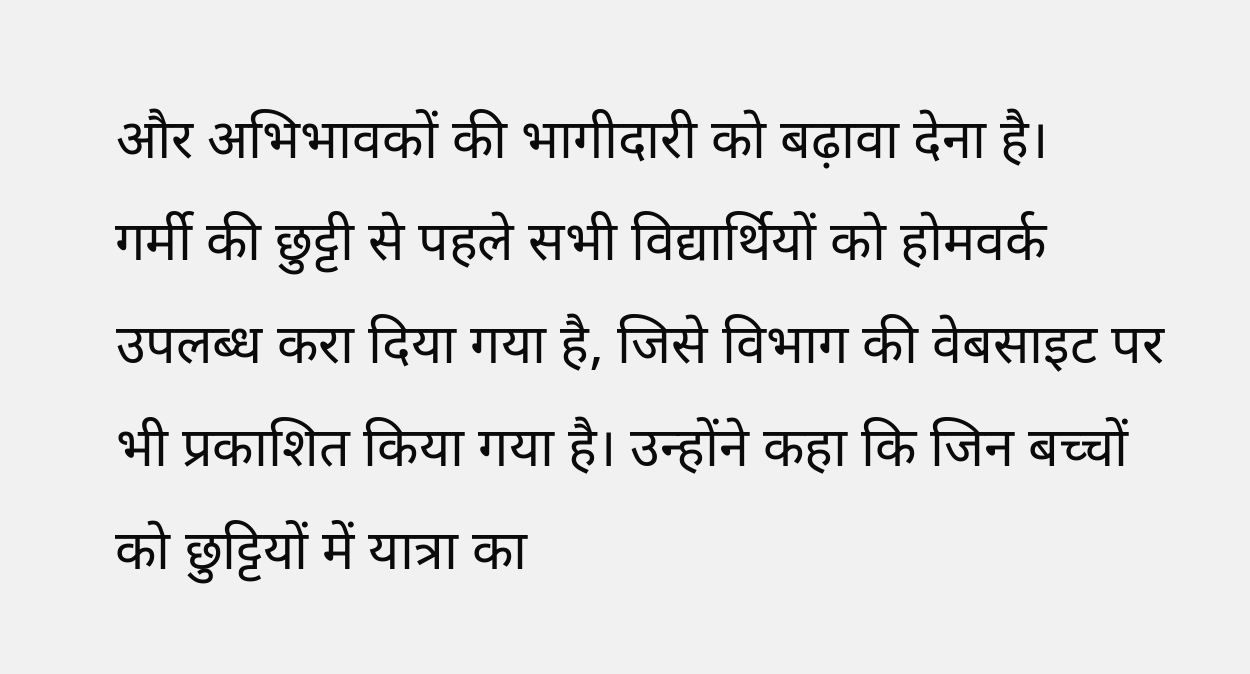और अभिभावकों की भागीदारी को बढ़ावा देना है।
गर्मी की छुट्टी से पहले सभी विद्यार्थियों को होमवर्क उपलब्ध करा दिया गया है, जिसे विभाग की वेबसाइट पर भी प्रकाशित किया गया है। उन्होंने कहा कि जिन बच्चों को छुट्टियों में यात्रा का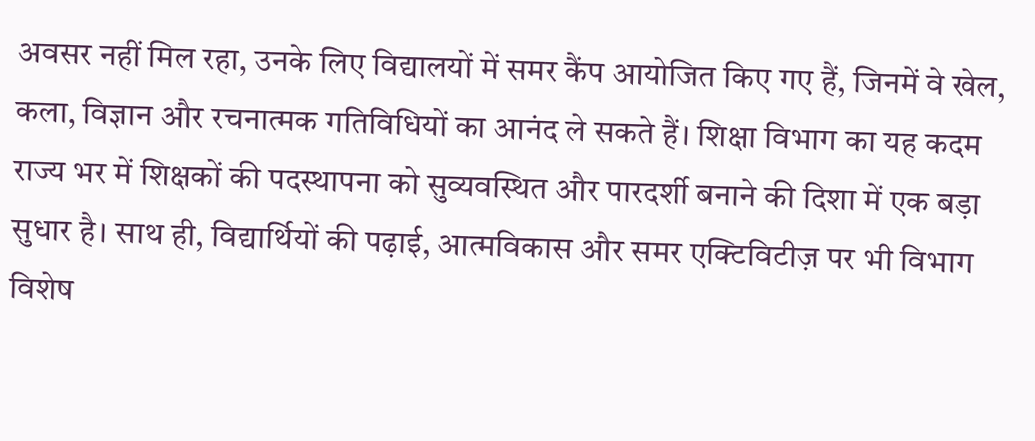अवसर नहीं मिल रहा, उनके लिए विद्यालयों में समर कैंप आयोजित किए गए हैं, जिनमें वे खेल, कला, विज्ञान और रचनात्मक गतिविधियों का आनंद ले सकते हैं। शिक्षा विभाग का यह कदम राज्य भर में शिक्षकों की पदस्थापना को सुव्यवस्थित और पारदर्शी बनाने की दिशा में एक बड़ा सुधार है। साथ ही, विद्यार्थियों की पढ़ाई, आत्मविकास और समर एक्टिविटीज़ पर भी विभाग विशेष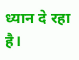ध्यान दे रहा है।